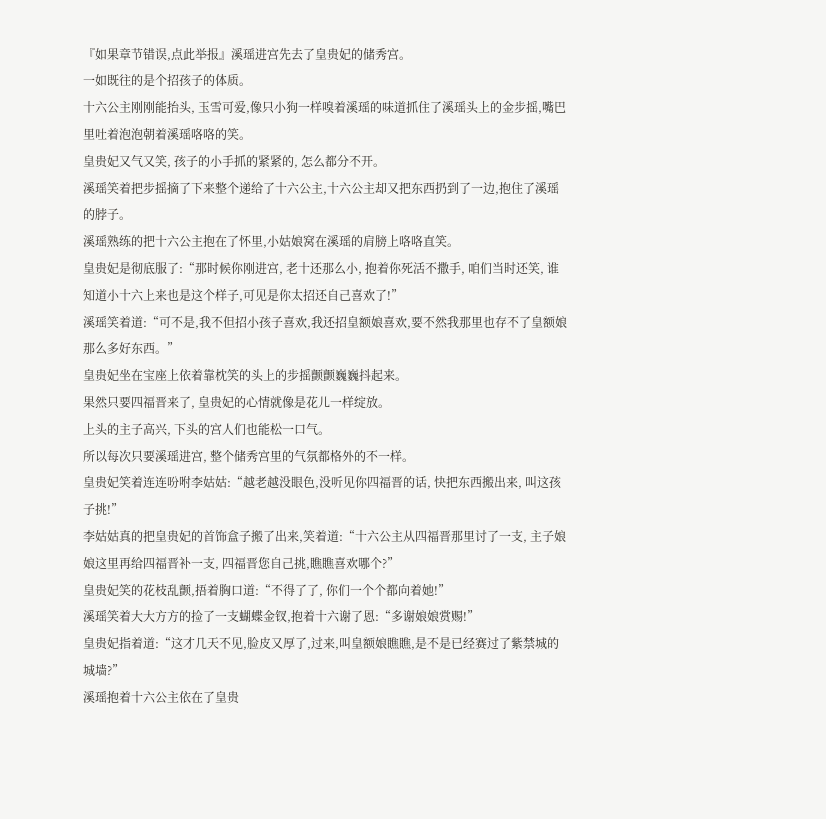『如果章节错误,点此举报』溪瑶进宫先去了皇贵妃的储秀宫。
一如既往的是个招孩子的体质。
十六公主刚刚能抬头, 玉雪可爱,像只小狗一样嗅着溪瑶的味道抓住了溪瑶头上的金步摇,嘴巴里吐着泡泡朝着溪瑶咯咯的笑。
皇贵妃又气又笑, 孩子的小手抓的紧紧的, 怎么都分不开。
溪瑶笑着把步摇摘了下来整个递给了十六公主,十六公主却又把东西扔到了一边,抱住了溪瑶的脖子。
溪瑶熟练的把十六公主抱在了怀里,小姑娘窝在溪瑶的肩膀上咯咯直笑。
皇贵妃是彻底服了:“那时候你刚进宫, 老十还那么小, 抱着你死活不撒手, 咱们当时还笑, 谁知道小十六上来也是这个样子,可见是你太招还自己喜欢了!”
溪瑶笑着道:“可不是,我不但招小孩子喜欢,我还招皇额娘喜欢,要不然我那里也存不了皇额娘那么多好东西。”
皇贵妃坐在宝座上依着靠枕笑的头上的步摇颤颤巍巍抖起来。
果然只要四福晋来了, 皇贵妃的心情就像是花儿一样绽放。
上头的主子高兴, 下头的宫人们也能松一口气。
所以每次只要溪瑶进宫, 整个储秀宫里的气氛都格外的不一样。
皇贵妃笑着连连吩咐李姑姑:“越老越没眼色,没听见你四福晋的话, 快把东西搬出来, 叫这孩子挑!”
李姑姑真的把皇贵妃的首饰盒子搬了出来,笑着道:“十六公主从四福晋那里讨了一支, 主子娘娘这里再给四福晋补一支, 四福晋您自己挑,瞧瞧喜欢哪个?”
皇贵妃笑的花枝乱颤,捂着胸口道:“不得了了, 你们一个个都向着她!”
溪瑶笑着大大方方的捡了一支蝴蝶金钗,抱着十六谢了恩:“多谢娘娘赏赐!”
皇贵妃指着道:“这才几天不见,脸皮又厚了,过来,叫皇额娘瞧瞧,是不是已经赛过了紫禁城的城墙?”
溪瑶抱着十六公主依在了皇贵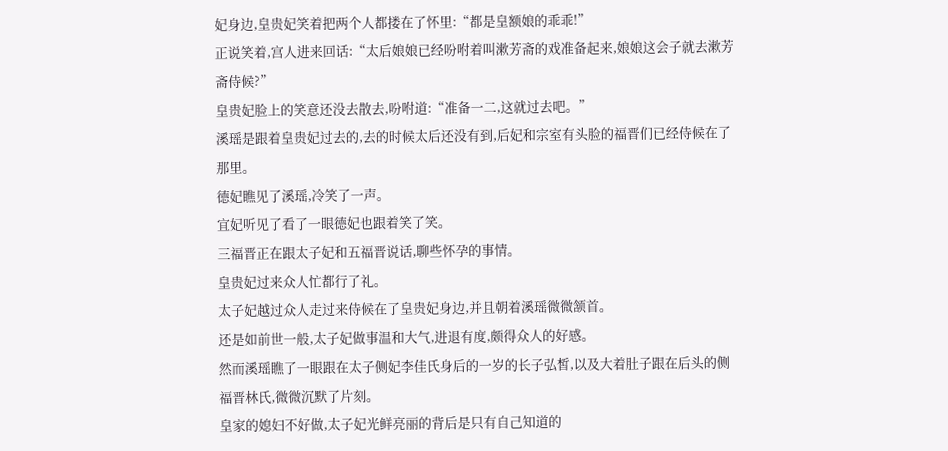妃身边,皇贵妃笑着把两个人都搂在了怀里:“都是皇额娘的乖乖!”
正说笑着,宫人进来回话:“太后娘娘已经吩咐着叫漱芳斋的戏准备起来,娘娘这会子就去漱芳斋侍候?”
皇贵妃脸上的笑意还没去散去,吩咐道:“准备一二,这就过去吧。”
溪瑶是跟着皇贵妃过去的,去的时候太后还没有到,后妃和宗室有头脸的福晋们已经侍候在了那里。
德妃瞧见了溪瑶,冷笑了一声。
宜妃听见了看了一眼德妃也跟着笑了笑。
三福晋正在跟太子妃和五福晋说话,聊些怀孕的事情。
皇贵妃过来众人忙都行了礼。
太子妃越过众人走过来侍候在了皇贵妃身边,并且朝着溪瑶微微颔首。
还是如前世一般,太子妃做事温和大气,进退有度,颇得众人的好感。
然而溪瑶瞧了一眼跟在太子侧妃李佳氏身后的一岁的长子弘皙,以及大着肚子跟在后头的侧福晋林氏,微微沉默了片刻。
皇家的媳妇不好做,太子妃光鲜亮丽的背后是只有自己知道的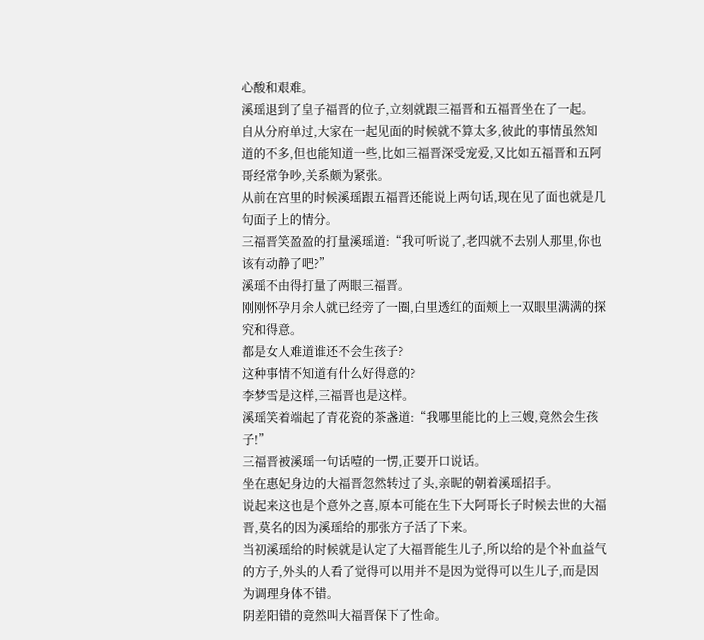心酸和艰难。
溪瑶退到了皇子福晋的位子,立刻就跟三福晋和五福晋坐在了一起。
自从分府单过,大家在一起见面的时候就不算太多,彼此的事情虽然知道的不多,但也能知道一些,比如三福晋深受宠爱,又比如五福晋和五阿哥经常争吵,关系颇为紧张。
从前在宫里的时候溪瑶跟五福晋还能说上两句话,现在见了面也就是几句面子上的情分。
三福晋笑盈盈的打量溪瑶道:“我可听说了,老四就不去别人那里,你也该有动静了吧?”
溪瑶不由得打量了两眼三福晋。
刚刚怀孕月余人就已经旁了一圈,白里透红的面颊上一双眼里满满的探究和得意。
都是女人难道谁还不会生孩子?
这种事情不知道有什么好得意的?
李梦雪是这样,三福晋也是这样。
溪瑶笑着端起了青花瓷的茶盏道:“我哪里能比的上三嫂,竟然会生孩子!”
三福晋被溪瑶一句话噎的一愣,正要开口说话。
坐在惠妃身边的大福晋忽然转过了头,亲昵的朝着溪瑶招手。
说起来这也是个意外之喜,原本可能在生下大阿哥长子时候去世的大福晋,莫名的因为溪瑶给的那张方子活了下来。
当初溪瑶给的时候就是认定了大福晋能生儿子,所以给的是个补血益气的方子,外头的人看了觉得可以用并不是因为觉得可以生儿子,而是因为调理身体不错。
阴差阳错的竟然叫大福晋保下了性命。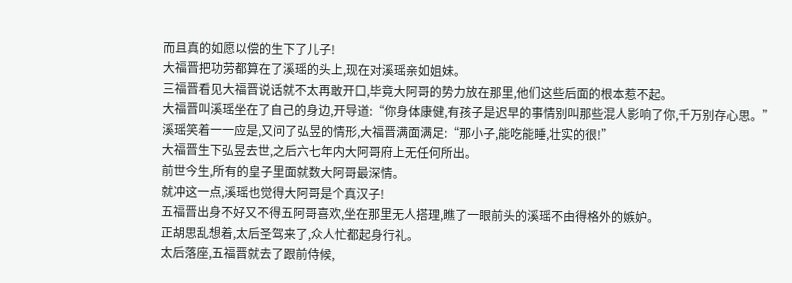而且真的如愿以偿的生下了儿子!
大福晋把功劳都算在了溪瑶的头上,现在对溪瑶亲如姐妹。
三福晋看见大福晋说话就不太再敢开口,毕竟大阿哥的势力放在那里,他们这些后面的根本惹不起。
大福晋叫溪瑶坐在了自己的身边,开导道:“你身体康健,有孩子是迟早的事情别叫那些混人影响了你,千万别存心思。”
溪瑶笑着一一应是,又问了弘昱的情形,大福晋满面满足:“那小子,能吃能睡,壮实的很!”
大福晋生下弘昱去世,之后六七年内大阿哥府上无任何所出。
前世今生,所有的皇子里面就数大阿哥最深情。
就冲这一点,溪瑶也觉得大阿哥是个真汉子!
五福晋出身不好又不得五阿哥喜欢,坐在那里无人搭理,瞧了一眼前头的溪瑶不由得格外的嫉妒。
正胡思乱想着,太后圣驾来了,众人忙都起身行礼。
太后落座,五福晋就去了跟前侍候,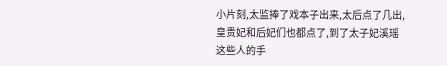小片刻,太监捧了戏本子出来,太后点了几出,皇贵妃和后妃们也都点了,到了太子妃溪瑶这些人的手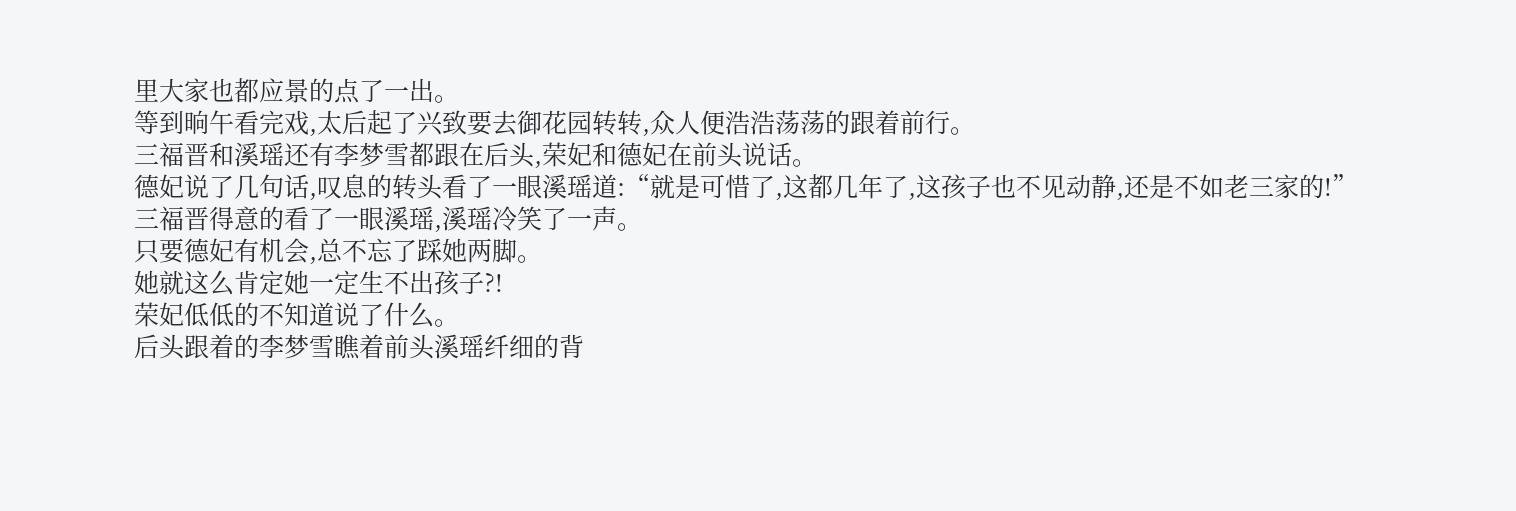里大家也都应景的点了一出。
等到晌午看完戏,太后起了兴致要去御花园转转,众人便浩浩荡荡的跟着前行。
三福晋和溪瑶还有李梦雪都跟在后头,荣妃和德妃在前头说话。
德妃说了几句话,叹息的转头看了一眼溪瑶道:“就是可惜了,这都几年了,这孩子也不见动静,还是不如老三家的!”
三福晋得意的看了一眼溪瑶,溪瑶冷笑了一声。
只要德妃有机会,总不忘了踩她两脚。
她就这么肯定她一定生不出孩子?!
荣妃低低的不知道说了什么。
后头跟着的李梦雪瞧着前头溪瑶纤细的背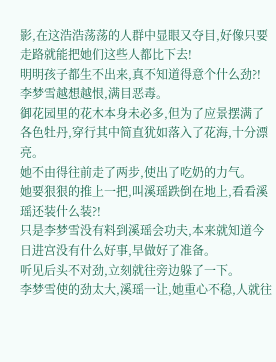影,在这浩浩荡荡的人群中显眼又夺目,好像只要走路就能把她们这些人都比下去!
明明孩子都生不出来,真不知道得意个什么劲?!
李梦雪越想越恨,满目恶毒。
御花园里的花木本身未必多,但为了应景摆满了各色牡丹,穿行其中简直犹如落入了花海,十分漂亮。
她不由得往前走了两步,使出了吃奶的力气。
她要狠狠的推上一把,叫溪瑶跌倒在地上,看看溪瑶还装什么装?!
只是李梦雪没有料到溪瑶会功夫,本来就知道今日进宫没有什么好事,早做好了准备。
听见后头不对劲,立刻就往旁边躲了一下。
李梦雪使的劲太大,溪瑶一让,她重心不稳,人就往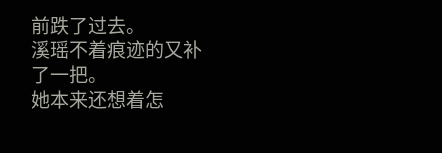前跌了过去。
溪瑶不着痕迹的又补了一把。
她本来还想着怎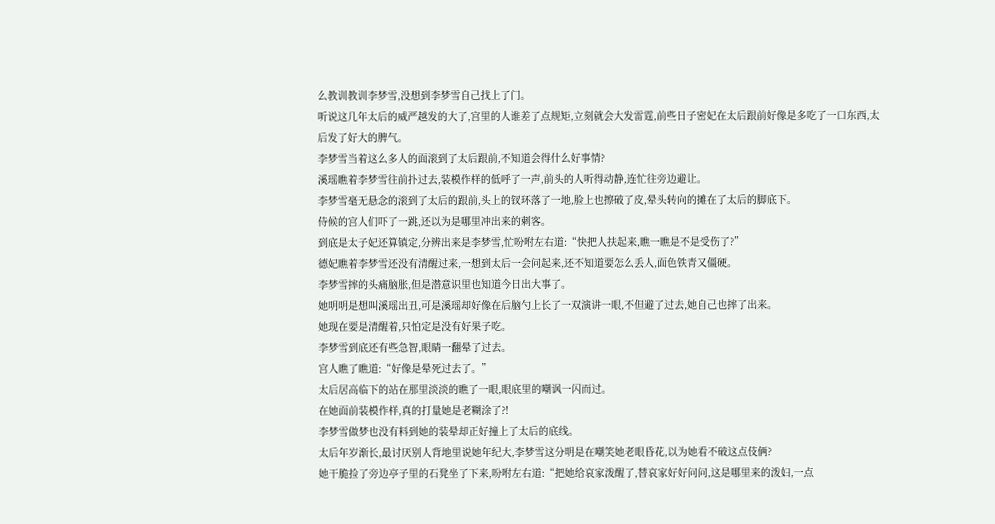么教训教训李梦雪,没想到李梦雪自己找上了门。
听说这几年太后的威严越发的大了,宫里的人谁差了点规矩,立刻就会大发雷霆,前些日子密妃在太后跟前好像是多吃了一口东西,太后发了好大的脾气。
李梦雪当着这么多人的面滚到了太后跟前,不知道会得什么好事情?
溪瑶瞧着李梦雪往前扑过去,装模作样的低呼了一声,前头的人听得动静,连忙往旁边避让。
李梦雪毫无悬念的滚到了太后的跟前,头上的钗环落了一地,脸上也擦破了皮,晕头转向的摊在了太后的脚底下。
侍候的宫人们吓了一跳,还以为是哪里冲出来的刺客。
到底是太子妃还算镇定,分辨出来是李梦雪,忙吩咐左右道:“快把人扶起来,瞧一瞧是不是受伤了?”
德妃瞧着李梦雪还没有清醒过来,一想到太后一会问起来,还不知道要怎么丢人,面色铁青又僵硬。
李梦雪摔的头痛脑胀,但是潜意识里也知道今日出大事了。
她明明是想叫溪瑶出丑,可是溪瑶却好像在后脑勺上长了一双演讲一眼,不但避了过去,她自己也摔了出来。
她现在要是清醒着,只怕定是没有好果子吃。
李梦雪到底还有些急智,眼睛一翻晕了过去。
宫人瞧了瞧道:“好像是晕死过去了。”
太后居高临下的站在那里淡淡的瞧了一眼,眼底里的嘲讽一闪而过。
在她面前装模作样,真的打量她是老糊涂了?!
李梦雪做梦也没有料到她的装晕却正好撞上了太后的底线。
太后年岁渐长,最讨厌别人背地里说她年纪大,李梦雪这分明是在嘲笑她老眼昏花,以为她看不破这点伎俩?
她干脆捡了旁边亭子里的石凳坐了下来,吩咐左右道:“把她给哀家泼醒了,替哀家好好问问,这是哪里来的泼妇,一点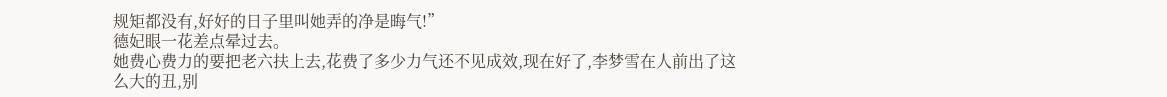规矩都没有,好好的日子里叫她弄的净是晦气!”
德妃眼一花差点晕过去。
她费心费力的要把老六扶上去,花费了多少力气还不见成效,现在好了,李梦雪在人前出了这么大的丑,别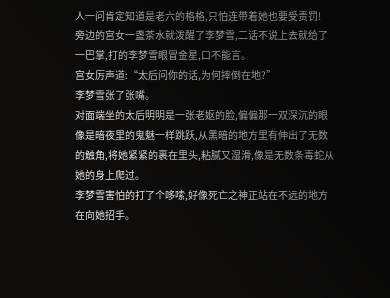人一问肯定知道是老六的格格,只怕连带着她也要受责罚!
旁边的宫女一盏茶水就泼醒了李梦雪,二话不说上去就给了一巴掌,打的李梦雪眼冒金星,口不能言。
宫女厉声道:“太后问你的话,为何摔倒在地?”
李梦雪张了张嘴。
对面端坐的太后明明是一张老妪的脸,偏偏那一双深沉的眼像是暗夜里的鬼魅一样跳跃,从黑暗的地方里有伸出了无数的触角,将她紧紧的裹在里头,粘腻又湿滑,像是无数条毒蛇从她的身上爬过。
李梦雪害怕的打了个哆嗦,好像死亡之神正站在不远的地方在向她招手。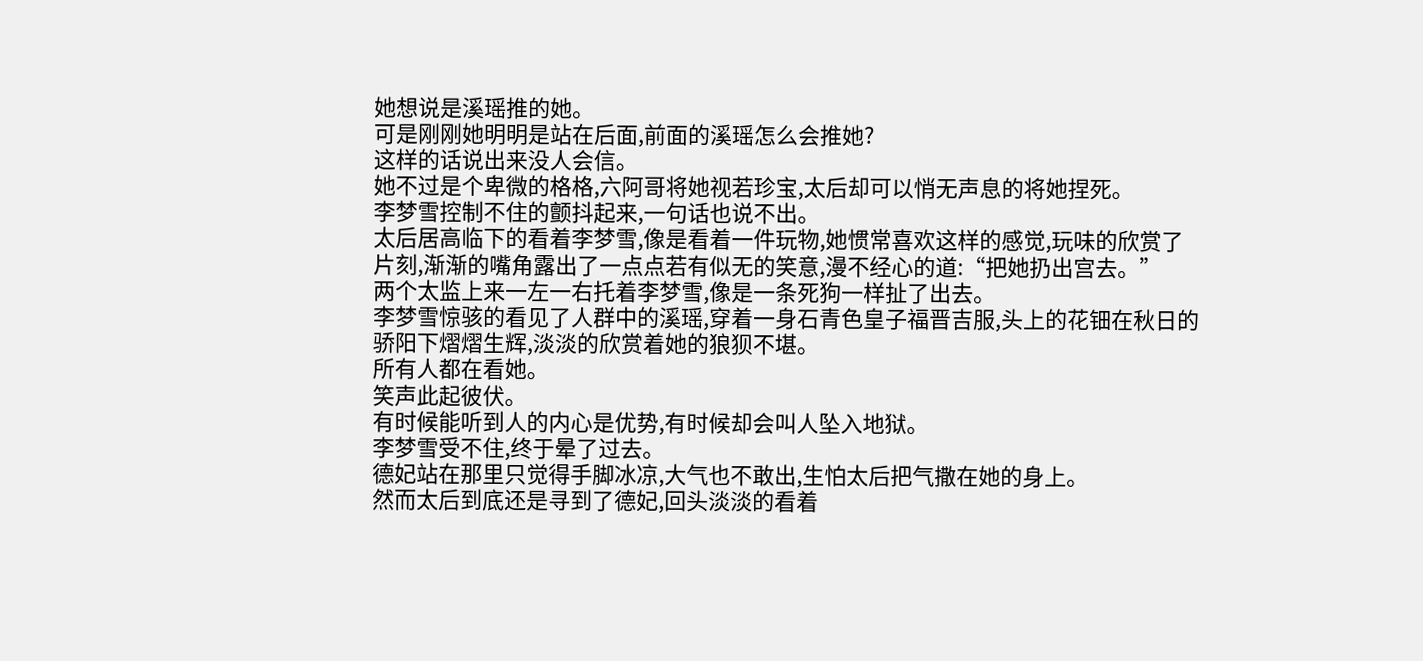她想说是溪瑶推的她。
可是刚刚她明明是站在后面,前面的溪瑶怎么会推她?
这样的话说出来没人会信。
她不过是个卑微的格格,六阿哥将她视若珍宝,太后却可以悄无声息的将她捏死。
李梦雪控制不住的颤抖起来,一句话也说不出。
太后居高临下的看着李梦雪,像是看着一件玩物,她惯常喜欢这样的感觉,玩味的欣赏了片刻,渐渐的嘴角露出了一点点若有似无的笑意,漫不经心的道:“把她扔出宫去。”
两个太监上来一左一右托着李梦雪,像是一条死狗一样扯了出去。
李梦雪惊骇的看见了人群中的溪瑶,穿着一身石青色皇子福晋吉服,头上的花钿在秋日的骄阳下熠熠生辉,淡淡的欣赏着她的狼狈不堪。
所有人都在看她。
笑声此起彼伏。
有时候能听到人的内心是优势,有时候却会叫人坠入地狱。
李梦雪受不住,终于晕了过去。
德妃站在那里只觉得手脚冰凉,大气也不敢出,生怕太后把气撒在她的身上。
然而太后到底还是寻到了德妃,回头淡淡的看着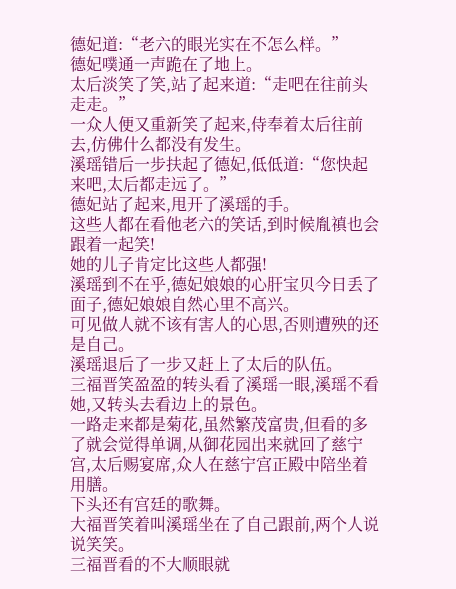德妃道:“老六的眼光实在不怎么样。”
德妃噗通一声跪在了地上。
太后淡笑了笑,站了起来道:“走吧在往前头走走。”
一众人便又重新笑了起来,侍奉着太后往前去,仿佛什么都没有发生。
溪瑶错后一步扶起了德妃,低低道:“您快起来吧,太后都走远了。”
德妃站了起来,甩开了溪瑶的手。
这些人都在看他老六的笑话,到时候胤禛也会跟着一起笑!
她的儿子肯定比这些人都强!
溪瑶到不在乎,德妃娘娘的心肝宝贝今日丢了面子,德妃娘娘自然心里不高兴。
可见做人就不该有害人的心思,否则遭殃的还是自己。
溪瑶退后了一步又赶上了太后的队伍。
三福晋笑盈盈的转头看了溪瑶一眼,溪瑶不看她,又转头去看边上的景色。
一路走来都是菊花,虽然繁茂富贵,但看的多了就会觉得单调,从御花园出来就回了慈宁宫,太后赐宴席,众人在慈宁宫正殿中陪坐着用膳。
下头还有宫廷的歌舞。
大福晋笑着叫溪瑶坐在了自己跟前,两个人说说笑笑。
三福晋看的不大顺眼就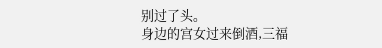别过了头。
身边的宫女过来倒酒,三福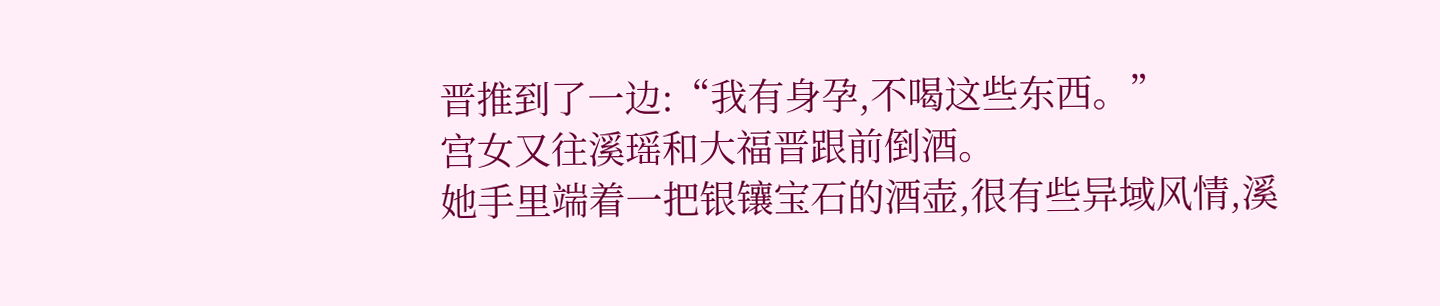晋推到了一边:“我有身孕,不喝这些东西。”
宫女又往溪瑶和大福晋跟前倒酒。
她手里端着一把银镶宝石的酒壶,很有些异域风情,溪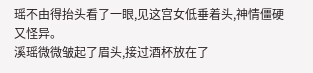瑶不由得抬头看了一眼,见这宫女低垂着头,神情僵硬又怪异。
溪瑶微微皱起了眉头,接过酒杯放在了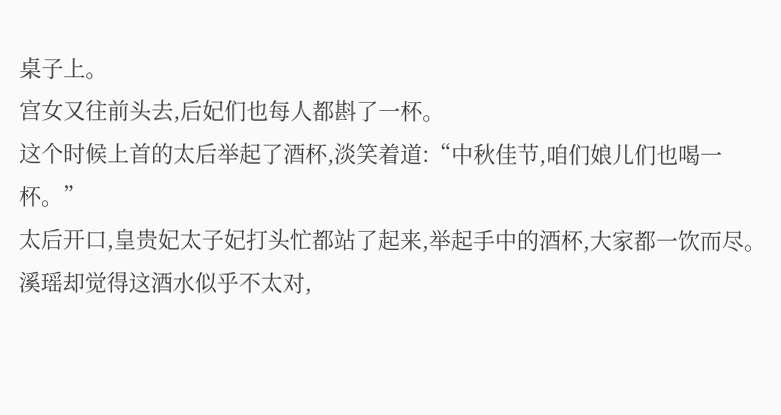桌子上。
宫女又往前头去,后妃们也每人都斟了一杯。
这个时候上首的太后举起了酒杯,淡笑着道:“中秋佳节,咱们娘儿们也喝一杯。”
太后开口,皇贵妃太子妃打头忙都站了起来,举起手中的酒杯,大家都一饮而尽。
溪瑶却觉得这酒水似乎不太对,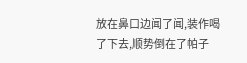放在鼻口边闻了闻,装作喝了下去,顺势倒在了帕子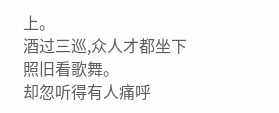上。
酒过三巡,众人才都坐下照旧看歌舞。
却忽听得有人痛呼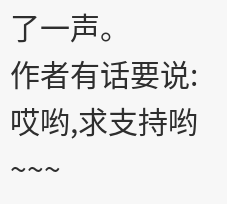了一声。
作者有话要说: 哎哟,求支持哟~~~